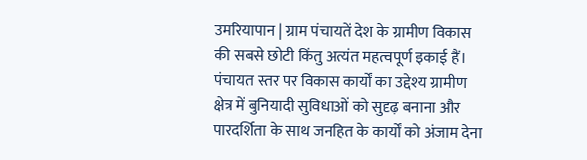उमरियापान | ग्राम पंचायतें देश के ग्रामीण विकास की सबसे छोटी किंतु अत्यंत महत्वपूर्ण इकाई हैं। पंचायत स्तर पर विकास कार्यों का उद्देश्य ग्रामीण क्षेत्र में बुनियादी सुविधाओं को सुदृढ़ बनाना और पारदर्शिता के साथ जनहित के कार्यों को अंजाम देना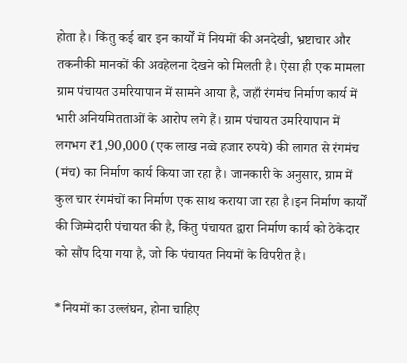होता है। किंतु कई बार इन कार्यों में नियमों की अनदेखी, भ्रष्टाचार और तकनीकी मानकों की अवहेलना देखने को मिलती है। ऐसा ही एक मामला ग्राम पंचायत उमरियापान में सामने आया है, जहाँ रंगमंच निर्माण कार्य में भारी अनियमितताओं के आरोप लगे हैं। ग्राम पंचायत उमरियापान में लगभग ₹1,90,000 (एक लाख नव्वे हजार रुपये) की लागत से रंगमंच (मंच) का निर्माण कार्य किया जा रहा है। जानकारी के अनुसार, ग्राम में कुल चार रंगमंचों का निर्माण एक साथ कराया जा रहा है।इन निर्माण कार्यों की जिम्मेदारी पंचायत की है, किंतु पंचायत द्वारा निर्माण कार्य को ठेकेदार को सौंप दिया गया है, जो कि पंचायत नियमों के विपरीत है।

*नियमों का उल्लंघन, होना चाहिए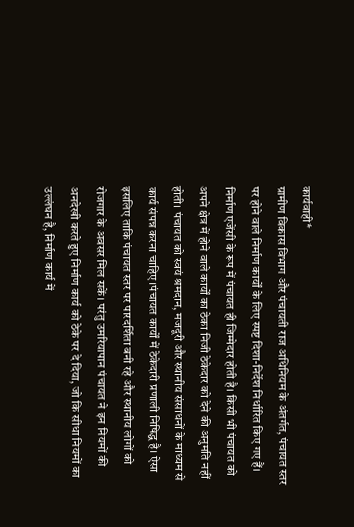कार्यवाही*
ग्रामीण विकास विभाग और पंचायती राज अधिनियम के अंतर्गत, पंचायत स्तर पर होने वाले निर्माण कार्यों के लिए स्पष्ट दिशा-निर्देश निर्धारित किए गए हैं। निर्माण एजेंसी के रूप में पंचायत ही जिम्मेदार होती है। किसी भी पंचायत को अपने क्षेत्र में होने वाले कार्यों का ठेका निजी ठेकेदार को देने की अनुमति नहीं होती। पंचायत को स्वयं श्रमदान, मजदूरी और स्थानीय संसाधनों के माध्यम से कार्य संपन्न करना चाहिए।पंचायत कार्यों में ठेकेदारी प्रणाली निषिद्ध है। ऐसा इसलिए ताकि पंचायत स्तर पर पारदर्शिता बनी रहे और स्थानीय लोगों को रोजगार के अवसर मिल सकें। परंतु उमरियापान पंचायत ने इन नियमों की अनदेखी करते हुए निर्माण कार्य को ठेके पर दे दिया, जो कि सीधा नियमों का उल्लंघन है, निर्माण कार्य में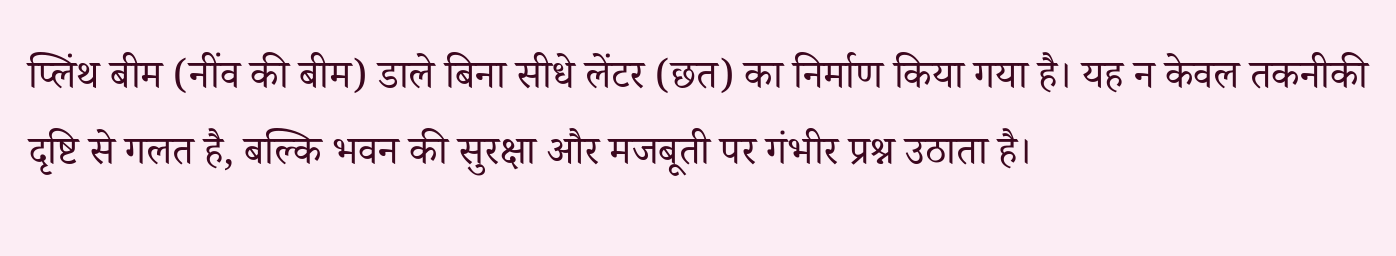प्लिंथ बीम (नींव की बीम) डाले बिना सीधे लेंटर (छत) का निर्माण किया गया है। यह न केवल तकनीकी दृष्टि से गलत है, बल्कि भवन की सुरक्षा और मजबूती पर गंभीर प्रश्न उठाता है।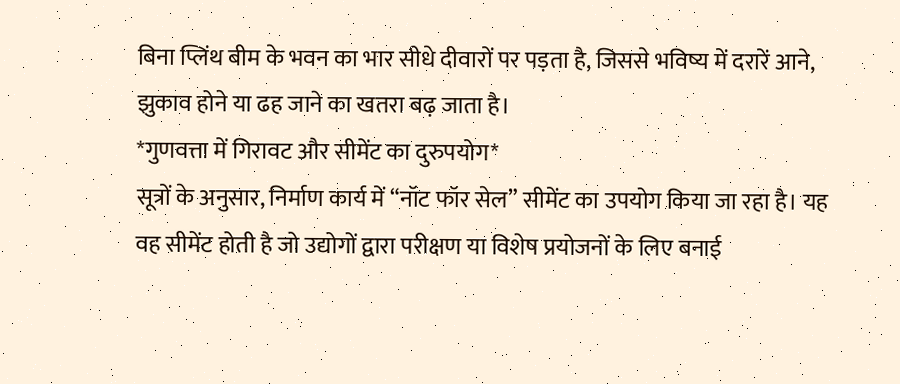बिना प्लिंथ बीम के भवन का भार सीधे दीवारों पर पड़ता है, जिससे भविष्य में दरारें आने, झुकाव होने या ढह जाने का खतरा बढ़ जाता है।
*गुणवत्ता में गिरावट और सीमेंट का दुरुपयोग*
सूत्रों के अनुसार, निर्माण कार्य में “नॉट फॉर सेल” सीमेंट का उपयोग किया जा रहा है। यह वह सीमेंट होती है जो उद्योगों द्वारा परीक्षण या विशेष प्रयोजनों के लिए बनाई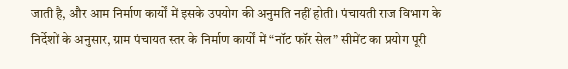जाती है, और आम निर्माण कार्यों में इसके उपयोग की अनुमति नहीं होती। पंचायती राज विभाग के निर्देशों के अनुसार, ग्राम पंचायत स्तर के निर्माण कार्यों में “नॉट फॉर सेल” सीमेंट का प्रयोग पूरी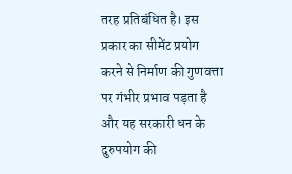तरह प्रतिबंधित है। इस प्रकार का सीमेंट प्रयोग करने से निर्माण की गुणवत्ता पर गंभीर प्रभाव पड़ता है और यह सरकारी धन के दुरुपयोग की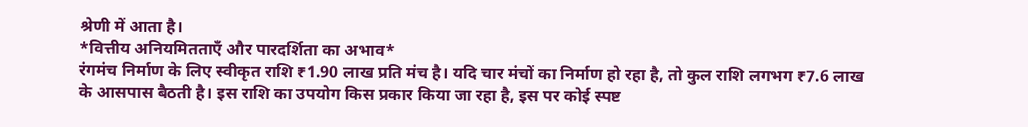श्रेणी में आता है।
*वित्तीय अनियमितताएँ और पारदर्शिता का अभाव*
रंगमंच निर्माण के लिए स्वीकृत राशि ₹1.90 लाख प्रति मंच है। यदि चार मंचों का निर्माण हो रहा है, तो कुल राशि लगभग ₹7.6 लाख के आसपास बैठती है। इस राशि का उपयोग किस प्रकार किया जा रहा है, इस पर कोई स्पष्ट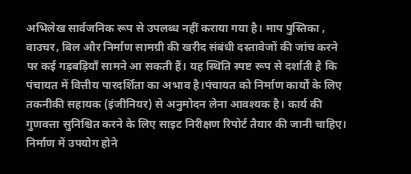अभिलेख सार्वजनिक रूप से उपलब्ध नहीं कराया गया है। माप पुस्तिका , वाउचर, बिल और निर्माण सामग्री की खरीद संबंधी दस्तावेजों की जांच करने पर कई गड़बड़ियाँ सामने आ सकती हैं। यह स्थिति स्पष्ट रूप से दर्शाती है कि पंचायत में वित्तीय पारदर्शिता का अभाव है।पंचायत को निर्माण कार्यों के लिए तकनीकी सहायक (इंजीनियर) से अनुमोदन लेना आवश्यक है। कार्य की गुणवत्ता सुनिश्चित करने के लिए साइट निरीक्षण रिपोर्ट तैयार की जानी चाहिए। निर्माण में उपयोग होने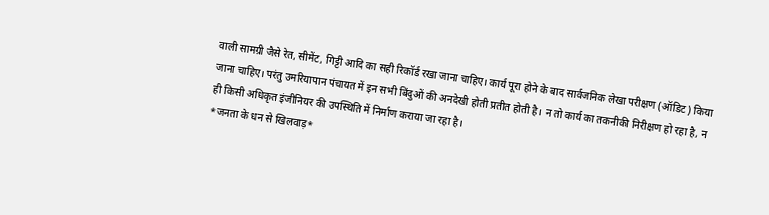वाली सामग्री जैसे रेत, सीमेंट, गिट्टी आदि का सही रिकॉर्ड रखा जाना चाहिए। कार्य पूरा होने के बाद सार्वजनिक लेखा परीक्षण (ऑडिट) किया जाना चाहिए। परंतु उमरियापान पंचायत में इन सभी बिंदुओं की अनदेखी होती प्रतीत होती है। न तो कार्य का तकनीकी निरीक्षण हो रहा है, न ही किसी अधिकृत इंजीनियर की उपस्थिति में निर्माण कराया जा रहा है।
*जनता के धन से खिलवाड़*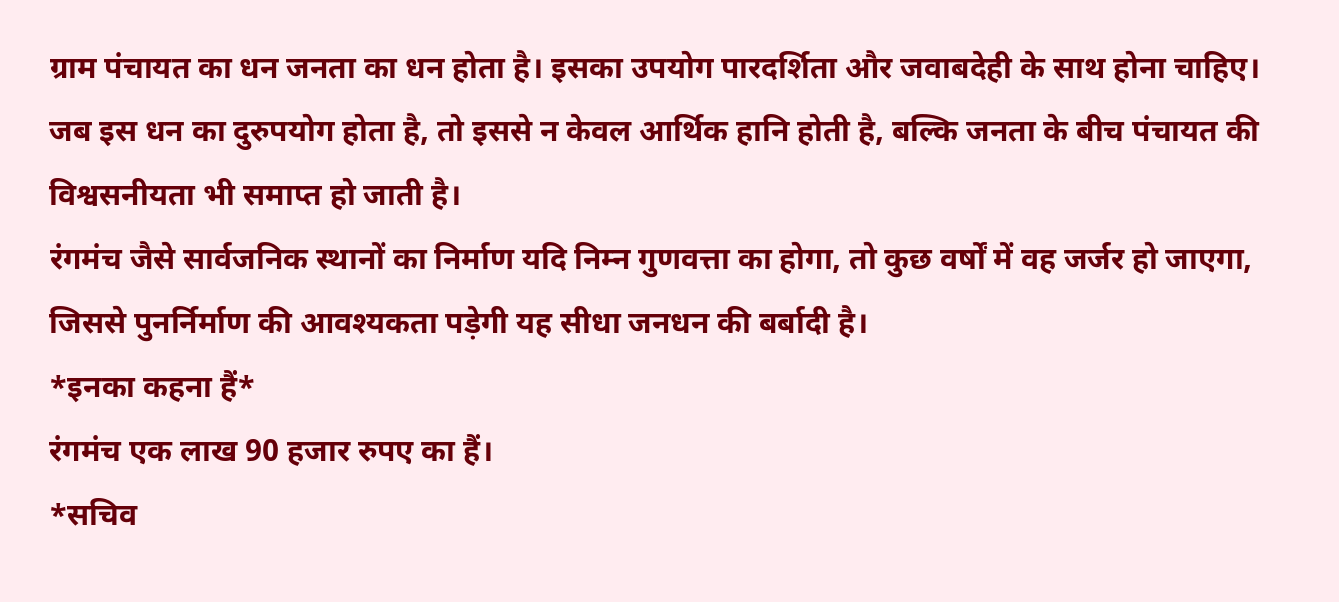ग्राम पंचायत का धन जनता का धन होता है। इसका उपयोग पारदर्शिता और जवाबदेही के साथ होना चाहिए। जब इस धन का दुरुपयोग होता है, तो इससे न केवल आर्थिक हानि होती है, बल्कि जनता के बीच पंचायत की विश्वसनीयता भी समाप्त हो जाती है।
रंगमंच जैसे सार्वजनिक स्थानों का निर्माण यदि निम्न गुणवत्ता का होगा, तो कुछ वर्षों में वह जर्जर हो जाएगा, जिससे पुनर्निर्माण की आवश्यकता पड़ेगी यह सीधा जनधन की बर्बादी है।
*इनका कहना हैं*
रंगमंच एक लाख 90 हजार रुपए का हैं।
*सचिव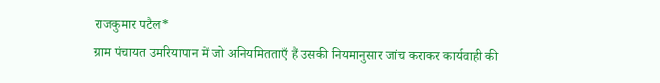राजकुमार पटैल*
ग्राम पंचायत उमरियापान में जो अनियमितताएँ हैं उसकी नियमानुसार जांच कराकर कार्यवाही की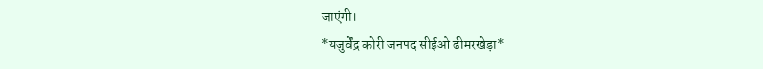जाएंगी।
*यजुर्वेंद्र कोरी जनपद सीईओ ढीमरखेड़ा*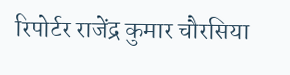रिपोर्टर राजेंद्र कुमार चौरसिया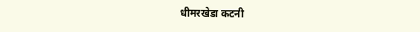धीमरखेडा कटनी